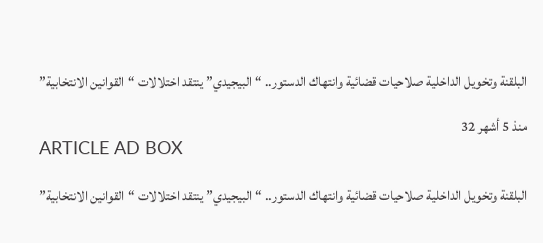البلقنة وتخويل الداخلية صلاحيات قضائية وانتهاك الدستور.. “البيجيدي” ينتقد اختلالات “القوانين الانتخابية”

منذ 5 أشهر 32
ARTICLE AD BOX

البلقنة وتخويل الداخلية صلاحيات قضائية وانتهاك الدستور.. “البيجيدي” ينتقد اختلالات “القوانين الانتخابية”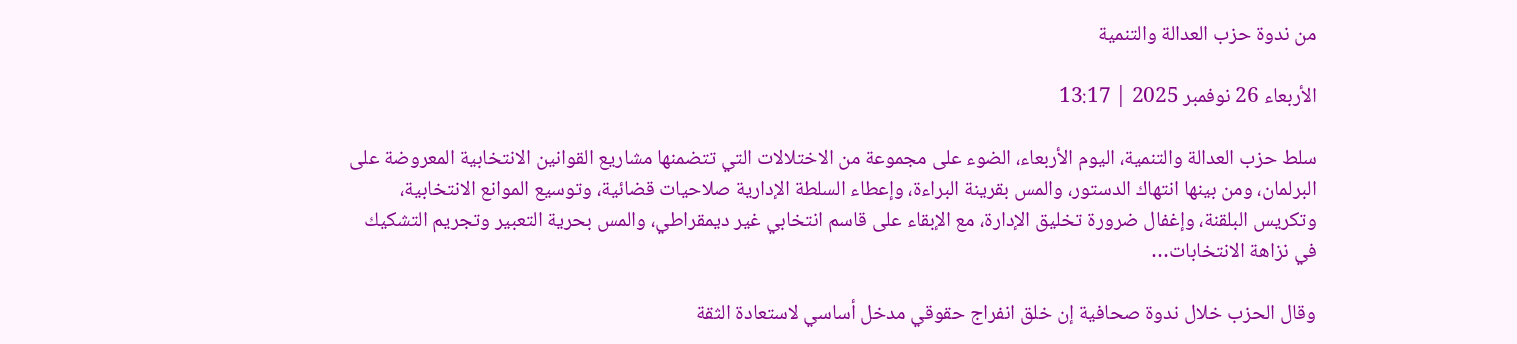من ندوة حزب العدالة والتنمية

الأربعاء 26 نوفمبر 2025 | 13:17

سلط حزب العدالة والتنمية، اليوم الأربعاء، الضوء على مجموعة من الاختلالات التي تتضمنها مشاريع القوانين الانتخابية المعروضة على البرلمان، ومن بينها انتهاك الدستور، والمس بقرينة البراءة، وإعطاء السلطة الإدارية صلاحيات قضائية، وتوسيع الموانع الانتخابية، وتكريس البلقنة، وإغفال ضرورة تخليق الإدارة، مع الإبقاء على قاسم انتخابي غير ديمقراطي، والمس بحرية التعبير وتجريم التشكيك في نزاهة الانتخابات…

وقال الحزب خلال ندوة صحافية إن خلق انفراج حقوقي مدخل أساسي لاستعادة الثقة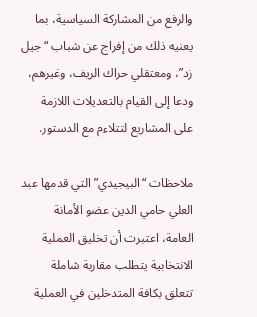والرفع من المشاركة السياسية، بما يعنيه ذلك من إفراج عن شباب “جيل زد”، ومعتقلي حراك الريف، وغيرهم، ودعا إلى القيام بالتعديلات اللازمة على المشاريع لتتلاءم مع الدستور.

ملاحظات “البيجيدي” التي قدمها عبد العلي حامي الدين عضو الأمانة العامة، اعتبرت أن تخليق العملية الانتخابية يتطلب مقاربة شاملة تتعلق بكافة المتدخلين في العملية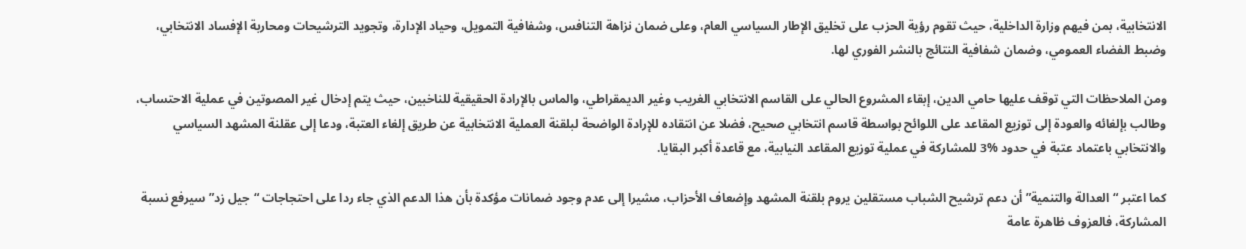الانتخابية، بمن فيهم وزارة الداخلية، حيث تقوم رؤية الحزب على تخليق الإطار السياسي العام، وعلى ضمان نزاهة التنافس، وشفافية التمويل، وحياد الإدارة، وتجويد الترشيحات ومحاربة الإفساد الانتخابي، وضبط الفضاء العمومي، وضمان شفافية النتائج بالنشر الفوري لها.

ومن الملاحظات التي توقف عليها حامي الدين، إبقاء المشروع الحالي على القاسم الانتخابي الغريب وغير الديمقراطي، والماس بالإرادة الحقيقية للناخبين، حيث يتم إدخال غير المصوتين في عملية الاحتساب، وطالب بإلغائه والعودة إلى توزيع المقاعد على اللوائح بواسطة قاسم انتخابي صحيح، فضلا عن انتقاده للإرادة الواضحة لبلقنة العملية الانتخابية عن طريق إلغاء العتبة، ودعا إلى عقلنة المشهد السياسي والانتخابي باعتماد عتبة في حدود %3 للمشاركة في عملية توزيع المقاعد النيابية، مع قاعدة أكبر البقايا.

كما اعتبر “العدالة والتنمية” أن دعم ترشيح الشباب مستقلين يروم بلقنة المشهد وإضعاف الأحزاب، مشيرا إلى عدم وجود ضمانات مؤكدة بأن هذا الدعم الذي جاء ردا على احتجاجات “جيل زد” سيرفع نسبة المشاركة، فالعزوف ظاهرة عامة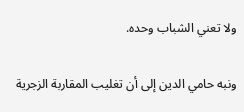ولا تعني الشباب وحده.

ونبه حامي الدين إلى أن تغليب المقاربة الزجرية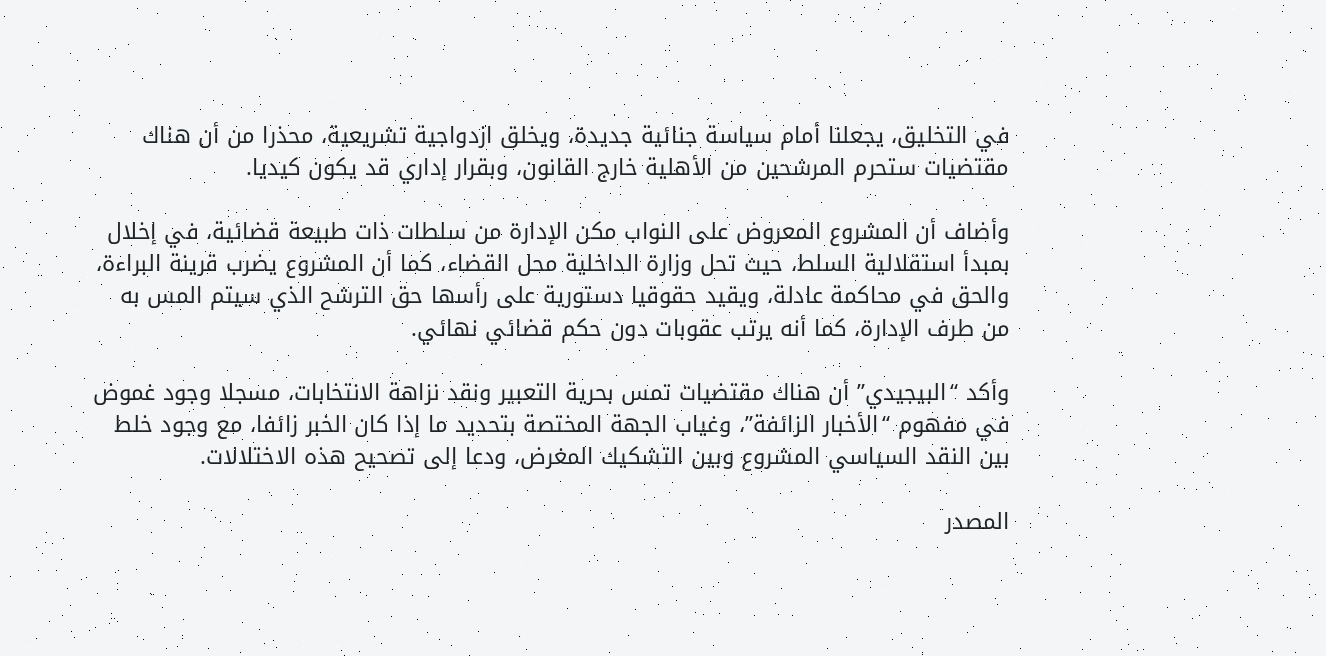في التخليق، يجعلنا أمام سياسة جنائية جديدة، ويخلق ازدواجية تشريعية، محذرا من أن هناك مقتضيات ستحرم المرشحين من الأهلية خارج القانون، وبقرار إداري قد يكون كيديا.

وأضاف أن المشروع المعروض على النواب مكن الإدارة من سلطات ذات طبيعة قضائية، في إخلال بمبدأ استقلالية السلط، حيث تحل وزارة الداخلية محل القضاء، كما أن المشروع يضرب قرينة البراءة، والحق في محاكمة عادلة، ويقيد حقوقيا دستورية على رأسها حق الترشح الذي سيتم المس به من طرف الإدارة، كما أنه يرتب عقوبات دون حكم قضائي نهائي.

وأكد “البيجيدي” أن هناك مقتضيات تمس بحرية التعبير ونقد نزاهة الانتخابات، مسجلا وجود غموض في مفهوم “الأخبار الزائفة”، وغياب الجهة المختصة بتحديد ما إذا كان الخبر زائفا، مع وجود خلط بين النقد السياسي المشروع وبين التشكيك المغرض، ودعا إلى تصحيح هذه الاختلالات.

المصدر